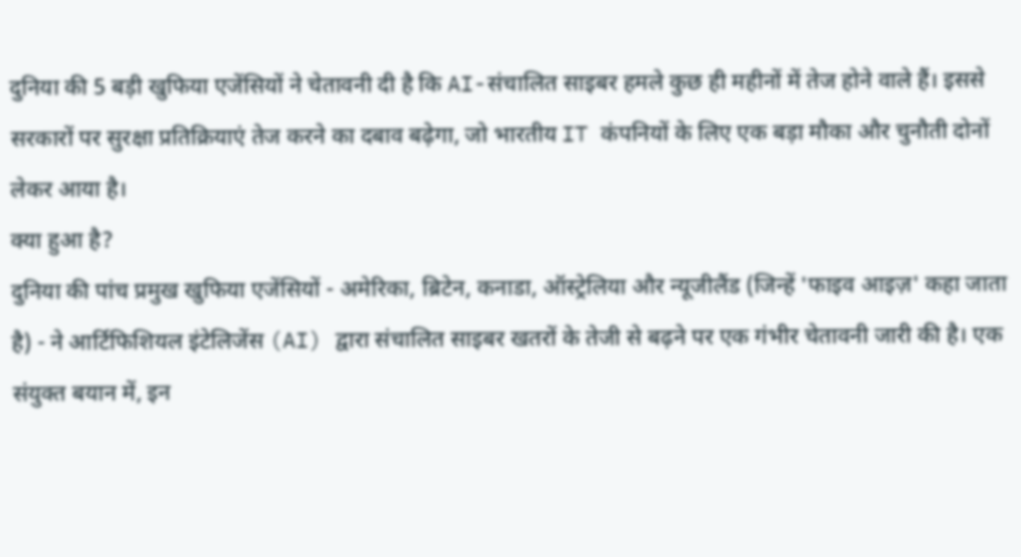दुनिया की 5 बड़ी खुफिया एजेंसियों ने चेतावनी दी है कि AI-संचालित साइबर हमले कुछ ही महीनों में तेज होने वाले हैं। इससे सरकारों पर सुरक्षा प्रतिक्रियाएं तेज करने का दबाव बढ़ेगा, जो भारतीय IT कंपनियों के लिए एक बड़ा मौका और चुनौती दोनों लेकर आया है।
क्या हुआ है?
दुनिया की पांच प्रमुख खुफिया एजेंसियों - अमेरिका, ब्रिटेन, कनाडा, ऑस्ट्रेलिया और न्यूजीलैंड (जिन्हें 'फाइव आइज़' कहा जाता है) - ने आर्टिफिशियल इंटेलिजेंस (AI) द्वारा संचालित साइबर खतरों के तेजी से बढ़ने पर एक गंभीर चेतावनी जारी की है। एक संयुक्त बयान में, इन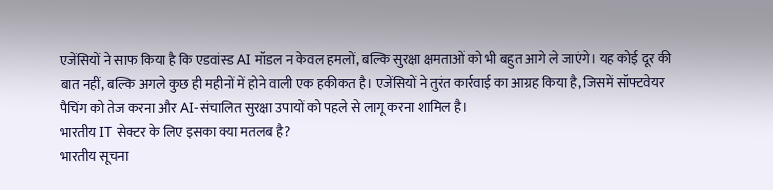एजेंसियों ने साफ किया है कि एडवांस्ड AI मॉडल न केवल हमलों, बल्कि सुरक्षा क्षमताओं को भी बहुत आगे ले जाएंगे। यह कोई दूर की बात नहीं, बल्कि अगले कुछ ही महीनों में होने वाली एक हकीकत है। एजेंसियों ने तुरंत कार्रवाई का आग्रह किया है, जिसमें सॉफ्टवेयर पैचिंग को तेज करना और AI-संचालित सुरक्षा उपायों को पहले से लागू करना शामिल है।
भारतीय IT सेक्टर के लिए इसका क्या मतलब है?
भारतीय सूचना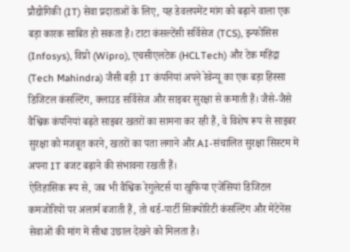प्रौद्योगिकी (IT) सेवा प्रदाताओं के लिए, यह डेवलपमेंट मांग को बढ़ाने वाला एक बड़ा कारक साबित हो सकता है। टाटा कंसल्टेंसी सर्विसेज (TCS), इन्फोसिस (Infosys), विप्रो (Wipro), एचसीएलटेक (HCLTech) और टेक महिंद्रा (Tech Mahindra) जैसी बड़ी IT कंपनियां अपने रेवेन्यू का एक बड़ा हिस्सा डिजिटल कंसल्टिंग, क्लाउड सर्विसेज और साइबर सुरक्षा से कमाती हैं। जैसे-जैसे वैश्विक कंपनियां बढ़ते साइबर खतरों का सामना कर रही हैं, वे विशेष रूप से साइबर सुरक्षा को मजबूत करने, खतरों का पता लगाने और AI-संचालित सुरक्षा सिस्टम में अपना IT बजट बढ़ाने की संभावना रखती हैं।
ऐतिहासिक रूप से, जब भी वैश्विक रेगुलेटर्स या खुफिया एजेंसियां डिजिटल कमजोरियों पर अलार्म बजाती हैं, तो थर्ड-पार्टी सिक्योरिटी कंसल्टिंग और मेंटेनेंस सेवाओं की मांग में सीधा उछाल देखने को मिलता है।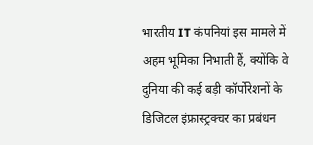भारतीय IT कंपनियां इस मामले में अहम भूमिका निभाती हैं, क्योंकि वे दुनिया की कई बड़ी कॉर्पोरेशनों के डिजिटल इंफ्रास्ट्रक्चर का प्रबंधन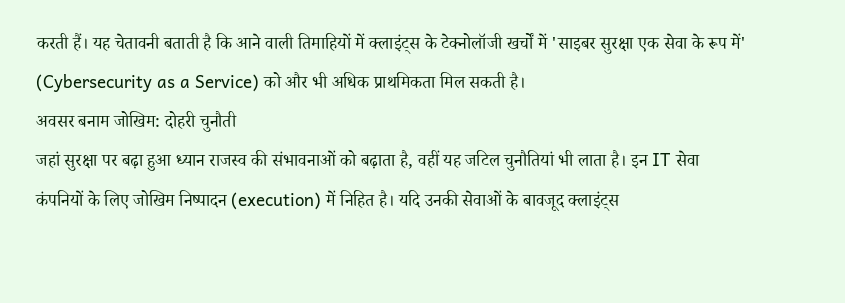करती हैं। यह चेतावनी बताती है कि आने वाली तिमाहियों में क्लाइंट्स के टेक्नोलॉजी खर्चों में 'साइबर सुरक्षा एक सेवा के रूप में' (Cybersecurity as a Service) को और भी अधिक प्राथमिकता मिल सकती है।
अवसर बनाम जोखिम: दोहरी चुनौती
जहां सुरक्षा पर बढ़ा हुआ ध्यान राजस्व की संभावनाओं को बढ़ाता है, वहीं यह जटिल चुनौतियां भी लाता है। इन IT सेवा कंपनियों के लिए जोखिम निष्पादन (execution) में निहित है। यदि उनकी सेवाओं के बावजूद क्लाइंट्स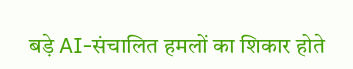बड़े AI-संचालित हमलों का शिकार होते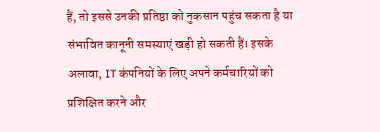हैं, तो इससे उनकी प्रतिष्ठा को नुकसान पहुंच सकता है या संभावित कानूनी समस्याएं खड़ी हो सकती हैं। इसके अलावा, IT कंपनियों के लिए अपने कर्मचारियों को प्रशिक्षित करने और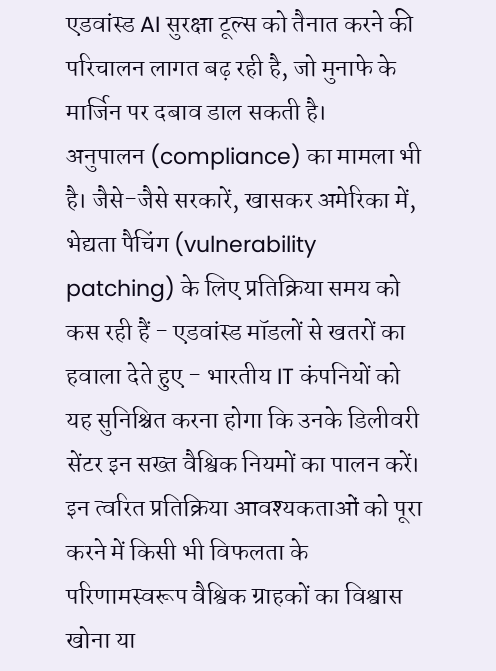एडवांस्ड AI सुरक्षा टूल्स को तैनात करने की परिचालन लागत बढ़ रही है, जो मुनाफे के मार्जिन पर दबाव डाल सकती है।
अनुपालन (compliance) का मामला भी है। जैसे-जैसे सरकारें, खासकर अमेरिका में, भेद्यता पैचिंग (vulnerability patching) के लिए प्रतिक्रिया समय को कस रही हैं - एडवांस्ड मॉडलों से खतरों का हवाला देते हुए - भारतीय IT कंपनियों को यह सुनिश्चित करना होगा कि उनके डिलीवरी सेंटर इन सख्त वैश्विक नियमों का पालन करें। इन त्वरित प्रतिक्रिया आवश्यकताओं को पूरा करने में किसी भी विफलता के परिणामस्वरूप वैश्विक ग्राहकों का विश्वास खोना या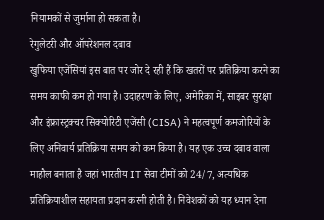नियामकों से जुर्माना हो सकता है।
रेगुलेटरी और ऑपरेशनल दबाव
खुफिया एजेंसियां इस बात पर जोर दे रही हैं कि खतरों पर प्रतिक्रिया करने का समय काफी कम हो गया है। उदाहरण के लिए, अमेरिका में, साइबर सुरक्षा और इंफ्रास्ट्रक्चर सिक्योरिटी एजेंसी (CISA) ने महत्वपूर्ण कमजोरियों के लिए अनिवार्य प्रतिक्रिया समय को कम किया है। यह एक उच्च दबाव वाला माहौल बनाता है जहां भारतीय IT सेवा टीमों को 24/7, अत्यधिक प्रतिक्रियाशील सहायता प्रदान करनी होती है। निवेशकों को यह ध्यान देना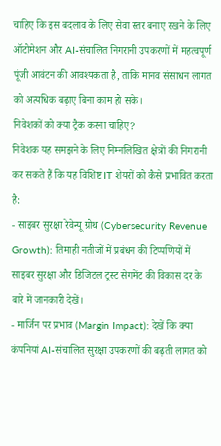चाहिए कि इस बदलाव के लिए सेवा स्तर बनाए रखने के लिए ऑटोमेशन और AI-संचालित निगरानी उपकरणों में महत्वपूर्ण पूंजी आवंटन की आवश्यकता है, ताकि मानव संसाधन लागत को अत्यधिक बढ़ाए बिना काम हो सके।
निवेशकों को क्या ट्रैक करना चाहिए?
निवेशक यह समझने के लिए निम्नलिखित क्षेत्रों की निगरानी कर सकते हैं कि यह विशिष्ट IT शेयरों को कैसे प्रभावित करता है:
- साइबर सुरक्षा रेवेन्यू ग्रोथ (Cybersecurity Revenue Growth): तिमाही नतीजों में प्रबंधन की टिप्पणियों में साइबर सुरक्षा और डिजिटल ट्रस्ट सेगमेंट की विकास दर के बारे में जानकारी देखें।
- मार्जिन पर प्रभाव (Margin Impact): देखें कि क्या कंपनियां AI-संचालित सुरक्षा उपकरणों की बढ़ती लागत को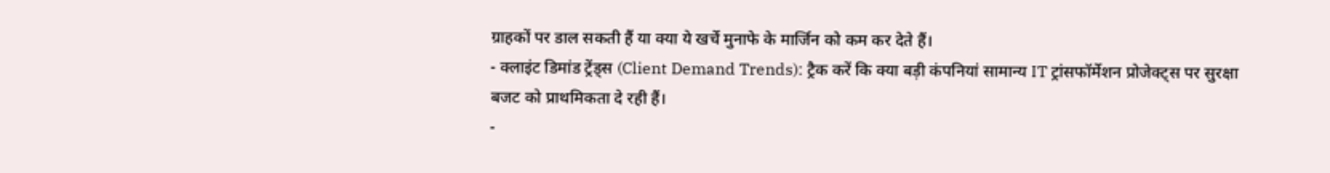ग्राहकों पर डाल सकती हैं या क्या ये खर्चे मुनाफे के मार्जिन को कम कर देते हैं।
- क्लाइंट डिमांड ट्रेंड्स (Client Demand Trends): ट्रैक करें कि क्या बड़ी कंपनियां सामान्य IT ट्रांसफॉर्मेशन प्रोजेक्ट्स पर सुरक्षा बजट को प्राथमिकता दे रही हैं।
-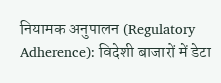नियामक अनुपालन (Regulatory Adherence): विदेशी बाजारों में डेटा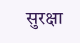सुरक्षा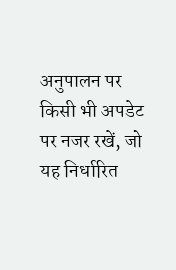अनुपालन पर किसी भी अपडेट पर नजर रखें, जो यह निर्धारित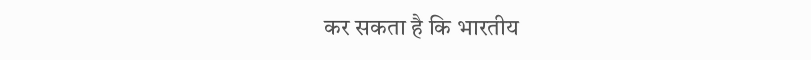कर सकता है कि भारतीय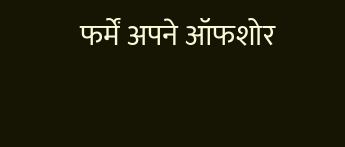फर्में अपने ऑफशोर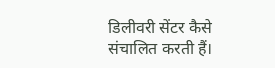डिलीवरी सेंटर कैसे संचालित करती हैं।